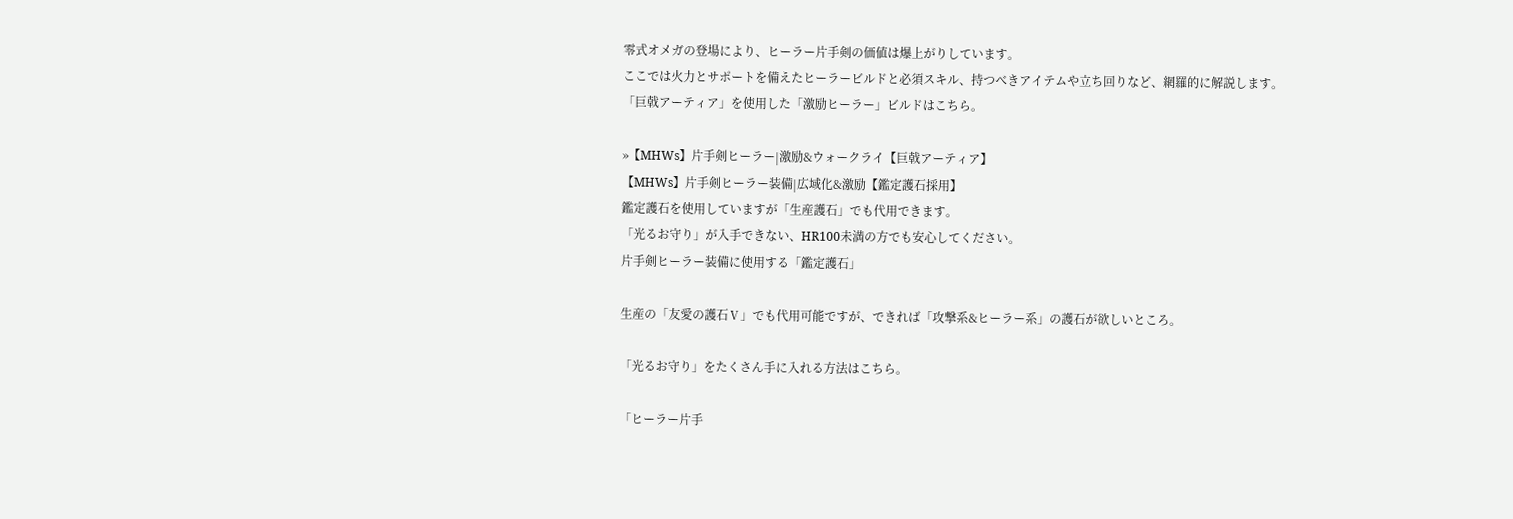零式オメガの登場により、ヒーラー片手剣の価値は爆上がりしています。
ここでは火力とサポートを備えたヒーラービルドと必須スキル、持つべきアイテムや立ち回りなど、網羅的に解説します。
「巨戟アーティア」を使用した「激励ヒーラー」ビルドはこちら。

»【MHWs】片手剣ヒーラー|激励&ウォークライ【巨戟アーティア】
【MHWs】片手剣ヒーラー装備|広域化&激励【鑑定護石採用】
鑑定護石を使用していますが「生産護石」でも代用できます。
「光るお守り」が入手できない、HR100未満の方でも安心してください。
片手剣ヒーラー装備に使用する「鑑定護石」

生産の「友愛の護石Ⅴ」でも代用可能ですが、できれば「攻撃系&ヒーラー系」の護石が欲しいところ。

「光るお守り」をたくさん手に入れる方法はこちら。

「ヒーラー片手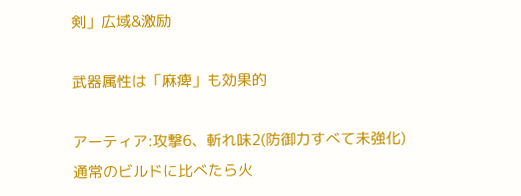剣」広域&激励

武器属性は「麻痺」も効果的

アーティア:攻撃6、斬れ味2(防御力すべて未強化)
通常のビルドに比べたら火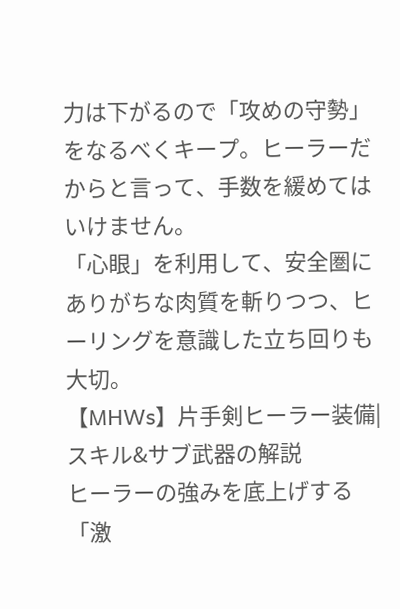力は下がるので「攻めの守勢」をなるべくキープ。ヒーラーだからと言って、手数を緩めてはいけません。
「心眼」を利用して、安全圏にありがちな肉質を斬りつつ、ヒーリングを意識した立ち回りも大切。
【MHWs】片手剣ヒーラー装備|スキル&サブ武器の解説
ヒーラーの強みを底上げする「激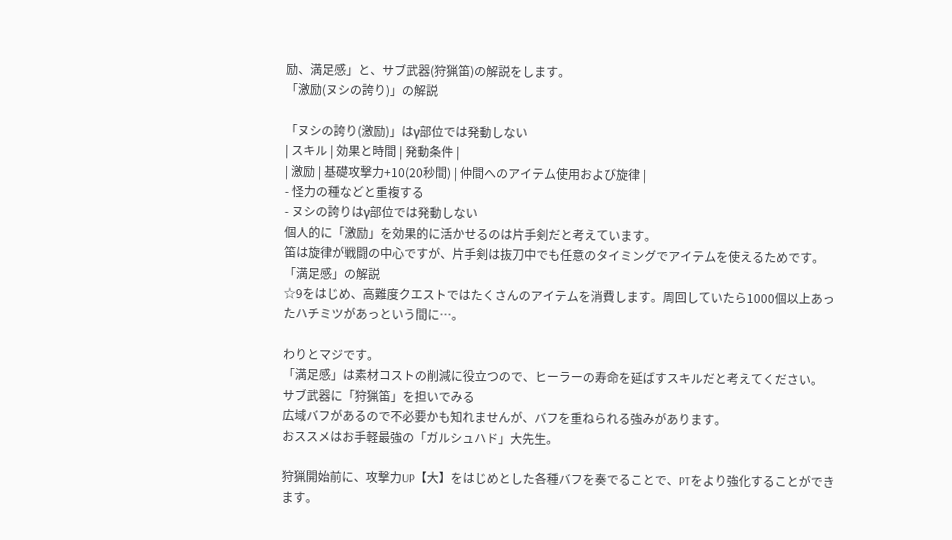励、満足感」と、サブ武器(狩猟笛)の解説をします。
「激励(ヌシの誇り)」の解説

「ヌシの誇り(激励)」はγ部位では発動しない
| スキル | 効果と時間 | 発動条件 |
| 激励 | 基礎攻撃力+10(20秒間) | 仲間へのアイテム使用および旋律 |
- 怪力の種などと重複する
- ヌシの誇りはγ部位では発動しない
個人的に「激励」を効果的に活かせるのは片手剣だと考えています。
笛は旋律が戦闘の中心ですが、片手剣は抜刀中でも任意のタイミングでアイテムを使えるためです。
「満足感」の解説
☆9をはじめ、高難度クエストではたくさんのアイテムを消費します。周回していたら1000個以上あったハチミツがあっという間に…。

わりとマジです。
「満足感」は素材コストの削減に役立つので、ヒーラーの寿命を延ばすスキルだと考えてください。
サブ武器に「狩猟笛」を担いでみる
広域バフがあるので不必要かも知れませんが、バフを重ねられる強みがあります。
おススメはお手軽最強の「ガルシュハド」大先生。

狩猟開始前に、攻撃力UP【大】をはじめとした各種バフを奏でることで、PTをより強化することができます。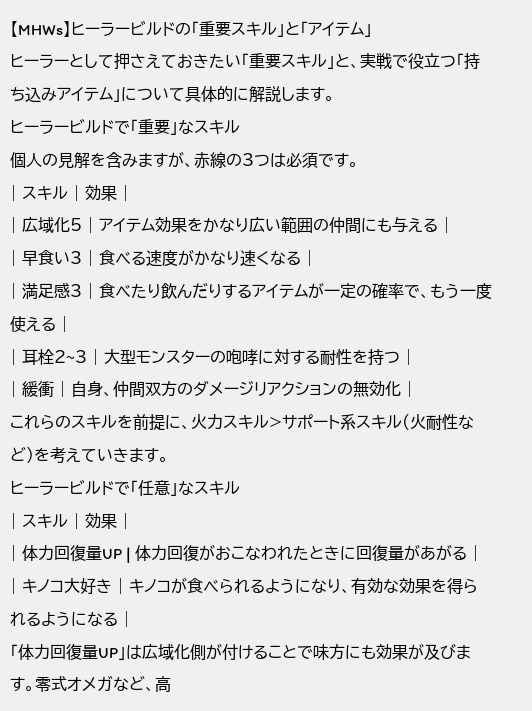【MHWs】ヒーラービルドの「重要スキル」と「アイテム」
ヒーラーとして押さえておきたい「重要スキル」と、実戦で役立つ「持ち込みアイテム」について具体的に解説します。
ヒーラービルドで「重要」なスキル
個人の見解を含みますが、赤線の3つは必須です。
| スキル | 効果 |
| 広域化5 | アイテム効果をかなり広い範囲の仲間にも与える |
| 早食い3 | 食べる速度がかなり速くなる |
| 満足感3 | 食べたり飲んだりするアイテムが一定の確率で、もう一度使える |
| 耳栓2~3 | 大型モンスターの咆哮に対する耐性を持つ |
| 緩衝 | 自身、仲間双方のダメージリアクションの無効化 |
これらのスキルを前提に、火力スキル>サポート系スキル(火耐性など)を考えていきます。
ヒーラービルドで「任意」なスキル
| スキル | 効果 |
| 体力回復量UP | 体力回復がおこなわれたときに回復量があがる |
| キノコ大好き | キノコが食べられるようになり、有効な効果を得られるようになる |
「体力回復量UP」は広域化側が付けることで味方にも効果が及びます。零式オメガなど、高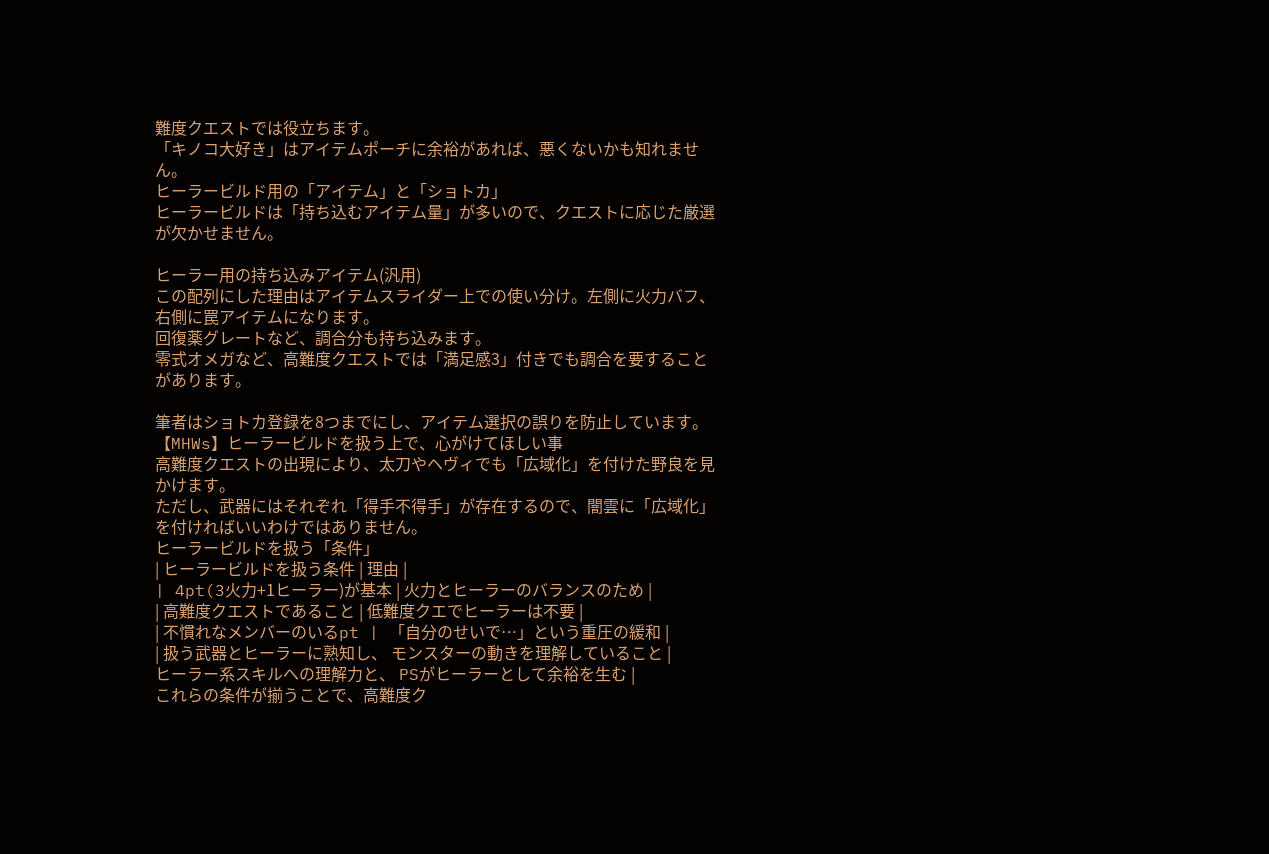難度クエストでは役立ちます。
「キノコ大好き」はアイテムポーチに余裕があれば、悪くないかも知れません。
ヒーラービルド用の「アイテム」と「ショトカ」
ヒーラービルドは「持ち込むアイテム量」が多いので、クエストに応じた厳選が欠かせません。

ヒーラー用の持ち込みアイテム(汎用)
この配列にした理由はアイテムスライダー上での使い分け。左側に火力バフ、右側に罠アイテムになります。
回復薬グレートなど、調合分も持ち込みます。
零式オメガなど、高難度クエストでは「満足感3」付きでも調合を要することがあります。

筆者はショトカ登録を8つまでにし、アイテム選択の誤りを防止しています。
【MHWs】ヒーラービルドを扱う上で、心がけてほしい事
高難度クエストの出現により、太刀やヘヴィでも「広域化」を付けた野良を見かけます。
ただし、武器にはそれぞれ「得手不得手」が存在するので、闇雲に「広域化」を付ければいいわけではありません。
ヒーラービルドを扱う「条件」
| ヒーラービルドを扱う条件 | 理由 |
| 4pt(3火力+1ヒーラー)が基本 | 火力とヒーラーのバランスのため |
| 高難度クエストであること | 低難度クエでヒーラーは不要 |
| 不慣れなメンバーのいるpt | 「自分のせいで…」という重圧の緩和 |
| 扱う武器とヒーラーに熟知し、 モンスターの動きを理解していること |
ヒーラー系スキルへの理解力と、 PSがヒーラーとして余裕を生む |
これらの条件が揃うことで、高難度ク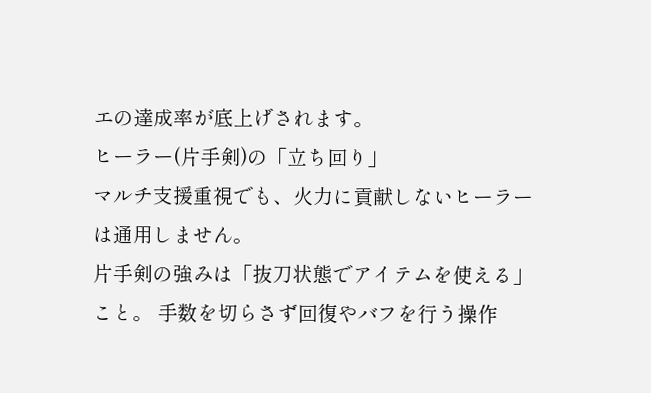エの達成率が底上げされます。
ヒーラー(片手剣)の「立ち回り」
マルチ支援重視でも、火力に貢献しないヒーラーは通用しません。
片手剣の強みは「抜刀状態でアイテムを使える」こと。 手数を切らさず回復やバフを行う操作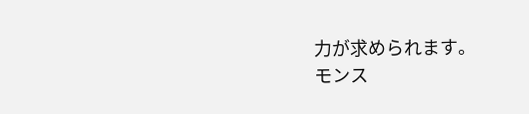力が求められます。
モンス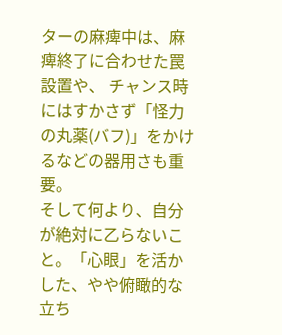ターの麻痺中は、麻痺終了に合わせた罠設置や、 チャンス時にはすかさず「怪力の丸薬(バフ)」をかけるなどの器用さも重要。
そして何より、自分が絶対に乙らないこと。「心眼」を活かした、やや俯瞰的な立ち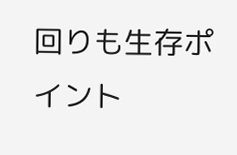回りも生存ポイント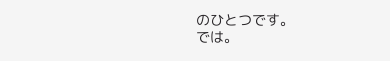のひとつです。
では。